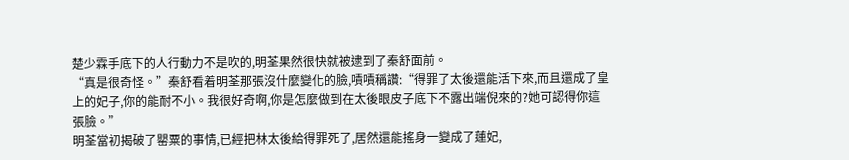楚少霖手底下的人行動力不是吹的,明荃果然很快就被逮到了秦舒面前。
“真是很奇怪。”秦舒看着明荃那張沒什麼變化的臉,嘖嘖稱讚:“得罪了太後還能活下來,而且還成了皇上的妃子,你的能耐不小。我很好奇啊,你是怎麼做到在太後眼皮子底下不露出端倪來的?她可認得你這張臉。”
明荃當初揭破了罌粟的事情,已經把林太後給得罪死了,居然還能搖身一變成了蓮妃,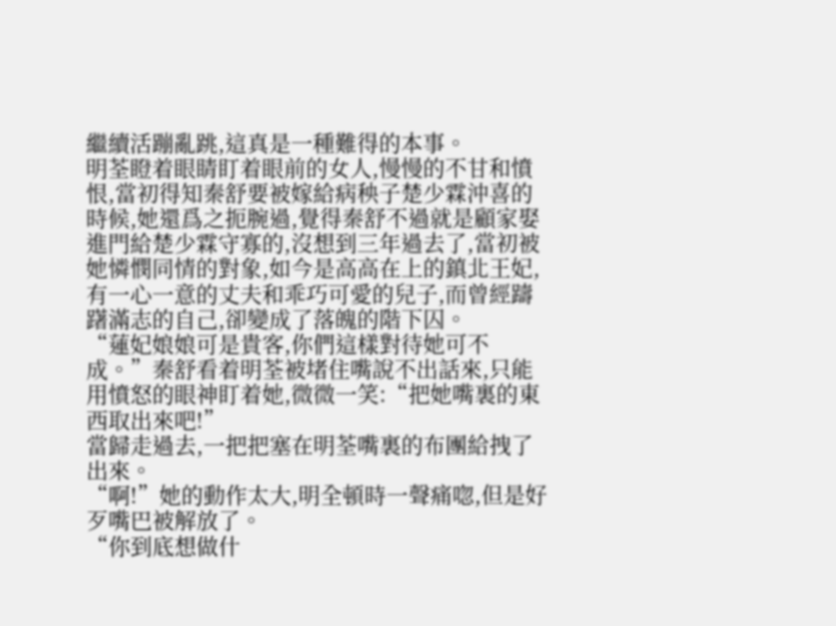繼續活蹦亂跳,這真是一種難得的本事。
明荃瞪着眼睛盯着眼前的女人,慢慢的不甘和憤恨,當初得知秦舒要被嫁給病秧子楚少霖沖喜的時候,她還爲之扼腕過,覺得秦舒不過就是顧家娶進門給楚少霖守寡的,沒想到三年過去了,當初被她憐憫同情的對象,如今是高高在上的鎮北王妃,有一心一意的丈夫和乖巧可愛的兒子,而曾經躊躇滿志的自己,卻變成了落魄的階下囚。
“蓮妃娘娘可是貴客,你們這樣對待她可不成。”秦舒看着明荃被堵住嘴說不出話來,只能用憤怒的眼神盯着她,微微一笑:“把她嘴裏的東西取出來吧!”
當歸走過去,一把把塞在明荃嘴裏的布團給拽了出來。
“啊!”她的動作太大,明全頓時一聲痛唿,但是好歹嘴巴被解放了。
“你到底想做什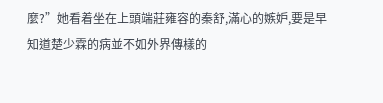麼?”她看着坐在上頭端莊雍容的秦舒,滿心的嫉妒,要是早知道楚少霖的病並不如外界傳樣的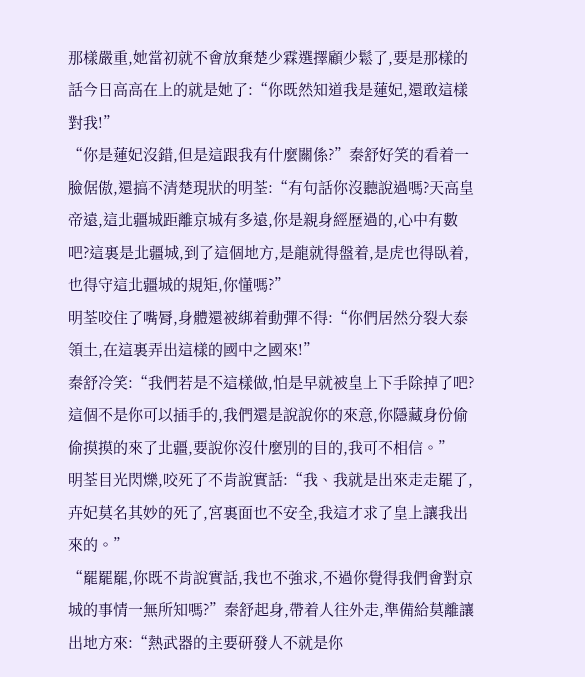那樣嚴重,她當初就不會放棄楚少霖選擇顧少鬆了,要是那樣的話今日高高在上的就是她了:“你既然知道我是蓮妃,還敢這樣對我!”
“你是蓮妃沒錯,但是這跟我有什麼關係?”秦舒好笑的看着一臉倨傲,還搞不清楚現狀的明荃:“有句話你沒聽說過嗎?天高皇帝遠,這北疆城距離京城有多遠,你是親身經歷過的,心中有數吧?這裏是北疆城,到了這個地方,是龍就得盤着,是虎也得臥着,也得守這北疆城的規矩,你懂嗎?”
明荃咬住了嘴脣,身體還被綁着動彈不得:“你們居然分裂大泰領土,在這裏弄出這樣的國中之國來!”
秦舒冷笑:“我們若是不這樣做,怕是早就被皇上下手除掉了吧?這個不是你可以插手的,我們還是說說你的來意,你隱藏身份偷偷摸摸的來了北疆,要說你沒什麼別的目的,我可不相信。”
明荃目光閃爍,咬死了不肯說實話:“我、我就是出來走走罷了,卉妃莫名其妙的死了,宮裏面也不安全,我這才求了皇上讓我出來的。”
“罷罷罷,你既不肯說實話,我也不強求,不過你覺得我們會對京城的事情一無所知嗎?”秦舒起身,帶着人往外走,準備給莫離讓出地方來:“熱武器的主要研發人不就是你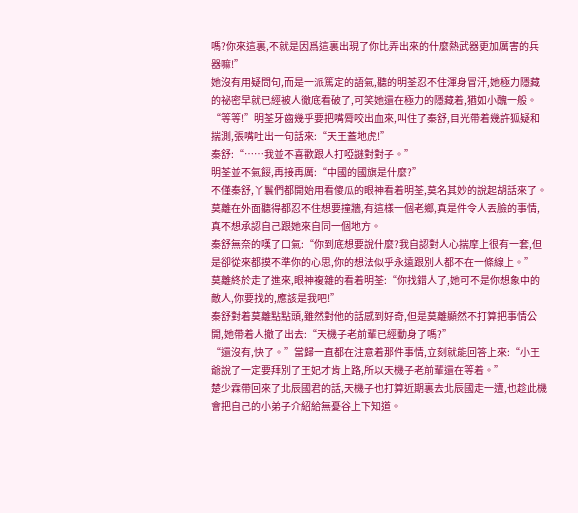嗎?你來這裏,不就是因爲這裏出現了你比弄出來的什麼熱武器更加厲害的兵器嘛!”
她沒有用疑問句,而是一派篤定的語氣,聽的明荃忍不住渾身冒汗,她極力隱藏的祕密早就已經被人徹底看破了,可笑她還在極力的隱藏着,猶如小醜一般。
“等等!”明荃牙齒幾乎要把嘴脣咬出血來,叫住了秦舒,目光帶着幾許狐疑和揣測,張嘴吐出一句話來:“天王蓋地虎!”
秦舒:“……我並不喜歡跟人打啞謎對對子。”
明荃並不氣餒,再接再厲:“中國的國旗是什麼?”
不僅秦舒,丫鬟們都開始用看傻瓜的眼神看着明荃,莫名其妙的說起胡話來了。
莫離在外面聽得都忍不住想要撞牆,有這樣一個老鄉,真是件令人丟臉的事情,真不想承認自己跟她來自同一個地方。
秦舒無奈的嘆了口氣:“你到底想要說什麼?我自認對人心揣摩上很有一套,但是卻從來都摸不準你的心思,你的想法似乎永遠跟別人都不在一條線上。”
莫離終於走了進來,眼神複雜的看着明荃:“你找錯人了,她可不是你想象中的敵人,你要找的,應該是我吧!”
秦舒對着莫離點點頭,雖然對他的話感到好奇,但是莫離顯然不打算把事情公開,她帶着人撤了出去:“天機子老前輩已經動身了嗎?”
“還沒有,快了。”當歸一直都在注意着那件事情,立刻就能回答上來:“小王爺說了一定要拜別了王妃才肯上路,所以天機子老前輩還在等着。”
楚少霖帶回來了北辰國君的話,天機子也打算近期裏去北辰國走一遭,也趁此機會把自己的小弟子介紹給無憂谷上下知道。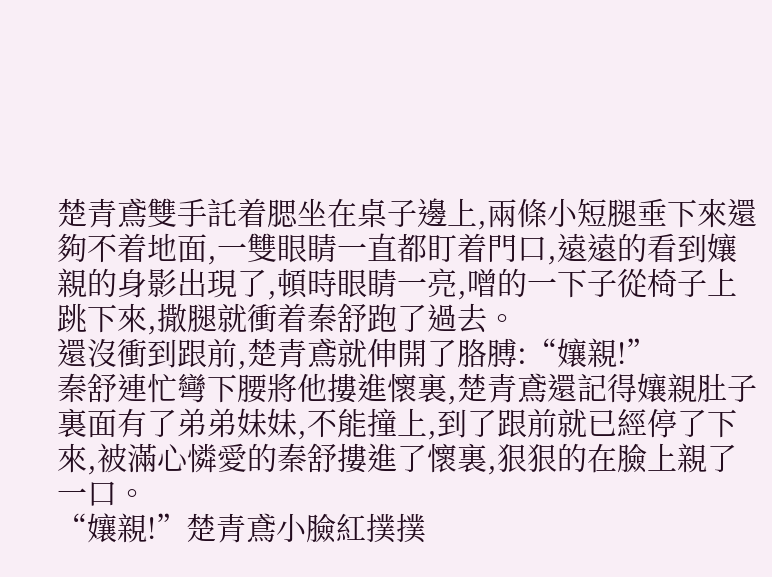楚青鳶雙手託着腮坐在桌子邊上,兩條小短腿垂下來還夠不着地面,一雙眼睛一直都盯着門口,遠遠的看到孃親的身影出現了,頓時眼睛一亮,噌的一下子從椅子上跳下來,撒腿就衝着秦舒跑了過去。
還沒衝到跟前,楚青鳶就伸開了胳膊:“孃親!”
秦舒連忙彎下腰將他摟進懷裏,楚青鳶還記得孃親肚子裏面有了弟弟妹妹,不能撞上,到了跟前就已經停了下來,被滿心憐愛的秦舒摟進了懷裏,狠狠的在臉上親了一口。
“孃親!”楚青鳶小臉紅撲撲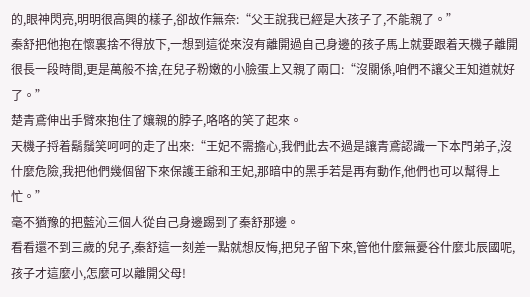的,眼神閃亮,明明很高興的樣子,卻故作無奈:“父王說我已經是大孩子了,不能親了。”
秦舒把他抱在懷裏捨不得放下,一想到這從來沒有離開過自己身邊的孩子馬上就要跟着天機子離開很長一段時間,更是萬般不捨,在兒子粉嫩的小臉蛋上又親了兩口:“沒關係,咱們不讓父王知道就好了。”
楚青鳶伸出手臂來抱住了孃親的脖子,咯咯的笑了起來。
天機子捋着鬍鬚笑呵呵的走了出來:“王妃不需擔心,我們此去不過是讓青鳶認識一下本門弟子,沒什麼危險,我把他們幾個留下來保護王爺和王妃,那暗中的黑手若是再有動作,他們也可以幫得上忙。”
毫不猶豫的把藍沁三個人從自己身邊踢到了秦舒那邊。
看看還不到三歲的兒子,秦舒這一刻差一點就想反悔,把兒子留下來,管他什麼無憂谷什麼北辰國呢,孩子才這麼小,怎麼可以離開父母!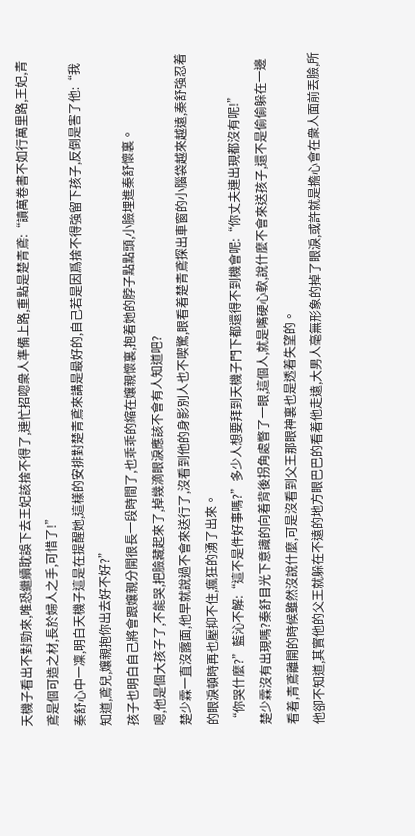天機子看出不對勁來,唯恐繼續耽誤下去王妃該捨不得了,連忙招唿衆人準備上路,重點是楚青鳶:“讀萬卷書不如行萬里路,王妃,青鳶是個可造之材,長於婦人之手,可惜了!”
秦舒心中一凜,明白天機子這是在提醒她,這樣的安排對楚青鳶來講是最好的,自己若是因爲捨不得強留下孩子,反倒是害了他:“我知道,鳶兒,孃親抱你出去好不好?”
孩子也明白自己將會跟孃親分開很長一段時間了,也乖乖的縮在孃親懷裏,抱着她的脖子點點頭,小臉埋進秦舒懷裏。
嗯,他是個大孩子了,不能哭,把臉藏起來了,掉幾滴眼淚應該不會有人知道吧?
楚少霖一直沒露面,他早就說過不會來送行了,沒看到他的身影別人也不喫驚,眼看着楚青鳶探出車窗的小腦袋越來越遠,秦舒強忍着的眼淚頓時再也壓抑不住,瘋狂的湧了出來。
“你哭什麼?”藍沁不解:“這不是件好事嗎?”多少人想要拜到天機子門下都還得不到機會呢:“你丈夫連出現都沒有呢!”
楚少霖沒有出現嗎?秦舒目光下意識的向着背後拐角處瞥了一眼,這個人,就是嘴硬心軟,說什麼不會來送孩子,還不是偷偷躲在一邊看着,青鳶離開的時候雖然沒說什麼,可是沒看到父王那眼神裏也是透着失望的。
他卻不知道,其實他的父王就躲在不遠的地方眼巴巴的看着他走遠,大男人毫無形象的掉了眼淚,或許就是擔心會在衆人面前丟臉,所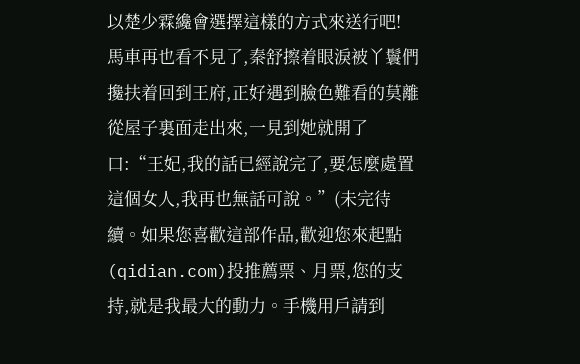以楚少霖纔會選擇這樣的方式來送行吧!
馬車再也看不見了,秦舒擦着眼淚被丫鬟們攙扶着回到王府,正好遇到臉色難看的莫離從屋子裏面走出來,一見到她就開了口:“王妃,我的話已經說完了,要怎麼處置這個女人,我再也無話可說。”(未完待續。如果您喜歡這部作品,歡迎您來起點(qidian.com)投推薦票、月票,您的支持,就是我最大的動力。手機用戶請到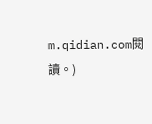m.qidian.com閱讀。)